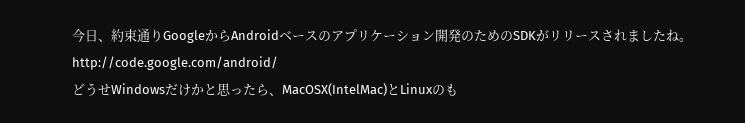今日、約束通りGoogleからAndroidベースのアプリケーション開発のためのSDKがリリースされましたね。
http://code.google.com/android/
どうせWindowsだけかと思ったら、MacOSX(IntelMac)とLinuxのも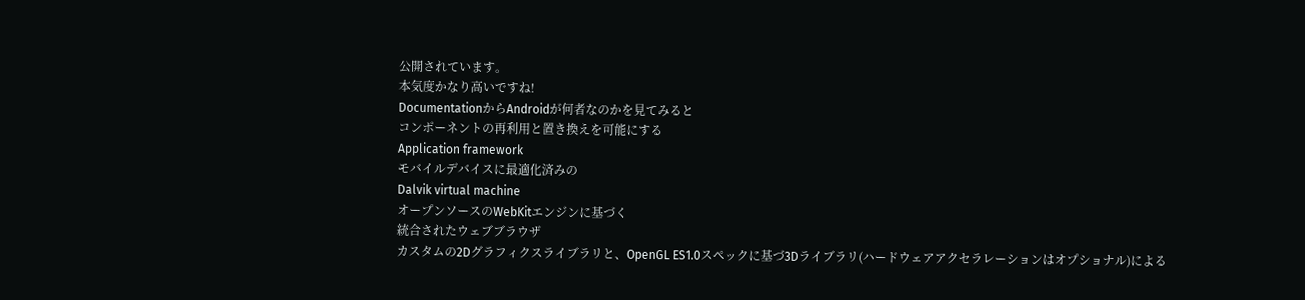公開されています。
本気度かなり高いですね!
DocumentationからAndroidが何者なのかを見てみると
コンポーネントの再利用と置き換えを可能にする
Application framework
モバイルデバイスに最適化済みの
Dalvik virtual machine
オープンソースのWebKitエンジンに基づく
統合されたウェブブラウザ
カスタムの2Dグラフィクスライブラリと、OpenGL ES1.0スペックに基づ3Dライブラリ(ハードウェアアクセラレーションはオプショナル)による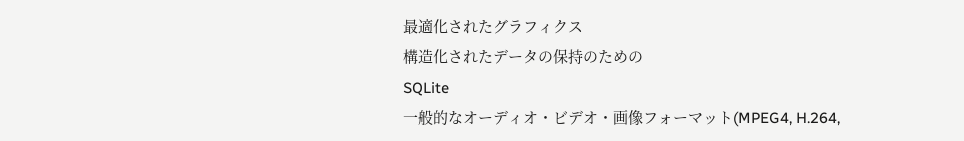最適化されたグラフィクス
構造化されたデータの保持のための
SQLite
一般的なオーディオ・ビデオ・画像フォーマット(MPEG4, H.264,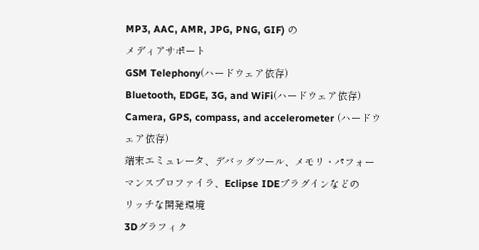MP3, AAC, AMR, JPG, PNG, GIF) の
メディアサポート
GSM Telephony(ハードウェア依存)
Bluetooth, EDGE, 3G, and WiFi(ハードウェア依存)
Camera, GPS, compass, and accelerometer (ハードウェア依存)
端末エミュレータ、デバッグツール、メモリ・パフォーマンスプロファイラ、Eclipse IDEプラグインなどの
リッチな開発環境
3Dグラフィク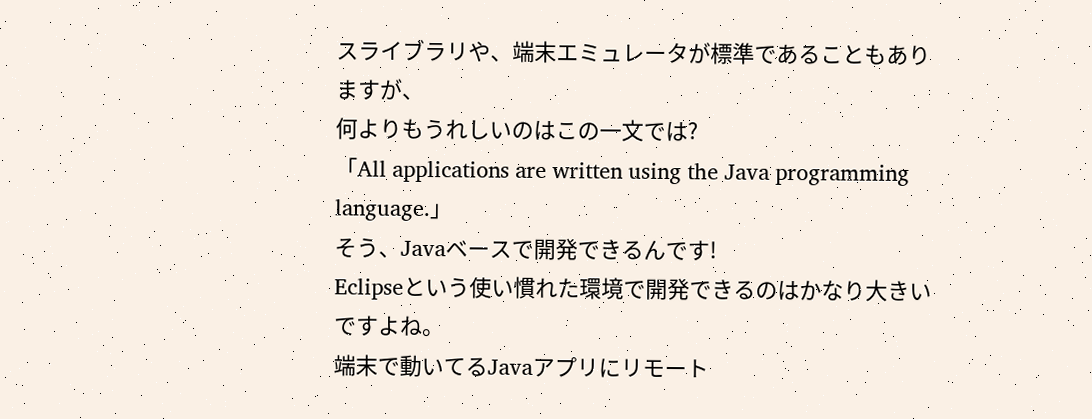スライブラリや、端末エミュレータが標準であることもありますが、
何よりもうれしいのはこの一文では?
「All applications are written using the Java programming language.」
そう、Javaベースで開発できるんです!
Eclipseという使い慣れた環境で開発できるのはかなり大きいですよね。
端末で動いてるJavaアプリにリモート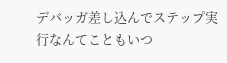デバッガ差し込んでステップ実行なんてこともいつ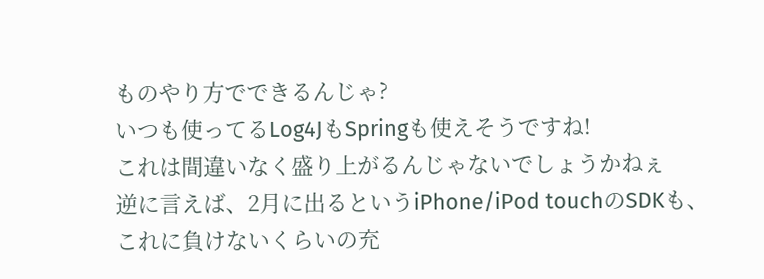ものやり方でできるんじゃ?
いつも使ってるLog4JもSpringも使えそうですね!
これは間違いなく盛り上がるんじゃないでしょうかねぇ
逆に言えば、2月に出るというiPhone/iPod touchのSDKも、
これに負けないくらいの充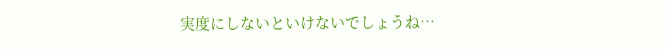実度にしないといけないでしょうね…